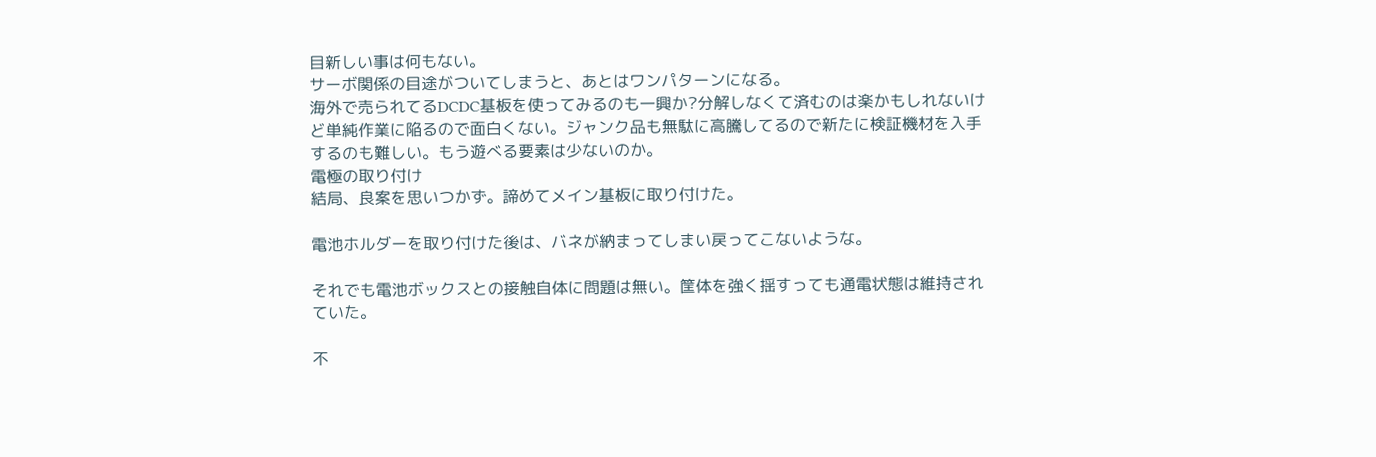目新しい事は何もない。
サーボ関係の目途がついてしまうと、あとはワンパターンになる。
海外で売られてるDCDC基板を使ってみるのも一興か?分解しなくて済むのは楽かもしれないけど単純作業に陥るので面白くない。ジャンク品も無駄に高騰してるので新たに検証機材を入手するのも難しい。もう遊べる要素は少ないのか。
電極の取り付け
結局、良案を思いつかず。諦めてメイン基板に取り付けた。

電池ホルダーを取り付けた後は、バネが納まってしまい戻ってこないような。

それでも電池ボックスとの接触自体に問題は無い。筐体を強く揺すっても通電状態は維持されていた。

不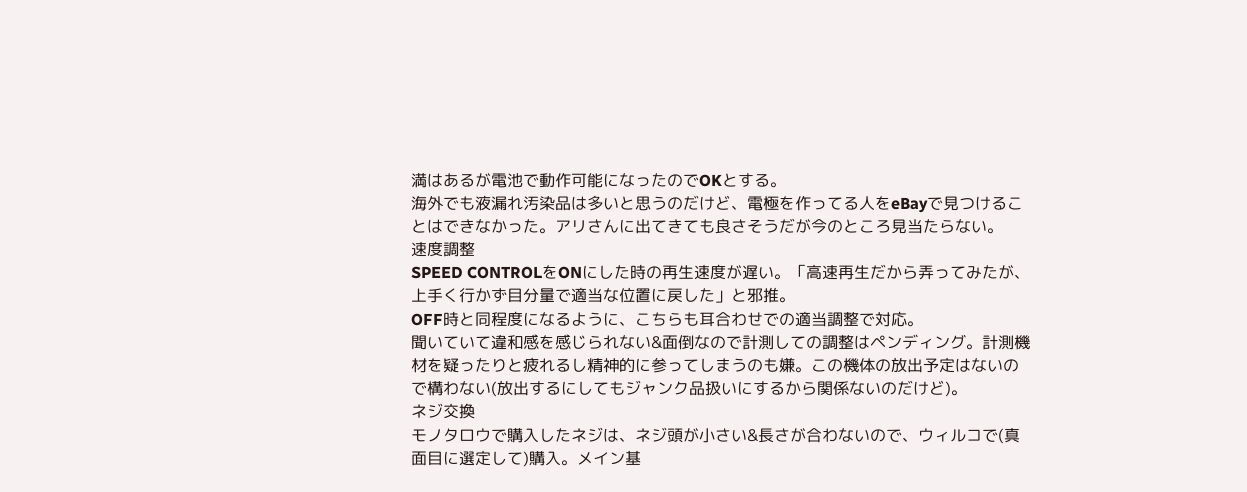満はあるが電池で動作可能になったのでOKとする。
海外でも液漏れ汚染品は多いと思うのだけど、電極を作ってる人をeBayで見つけることはできなかった。アリさんに出てきても良さそうだが今のところ見当たらない。
速度調整
SPEED CONTROLをONにした時の再生速度が遅い。「高速再生だから弄ってみたが、上手く行かず目分量で適当な位置に戻した」と邪推。
OFF時と同程度になるように、こちらも耳合わせでの適当調整で対応。
聞いていて違和感を感じられない&面倒なので計測しての調整はペンディング。計測機材を疑ったりと疲れるし精神的に参ってしまうのも嫌。この機体の放出予定はないので構わない(放出するにしてもジャンク品扱いにするから関係ないのだけど)。
ネジ交換
モノタロウで購入したネジは、ネジ頭が小さい&長さが合わないので、ウィルコで(真面目に選定して)購入。メイン基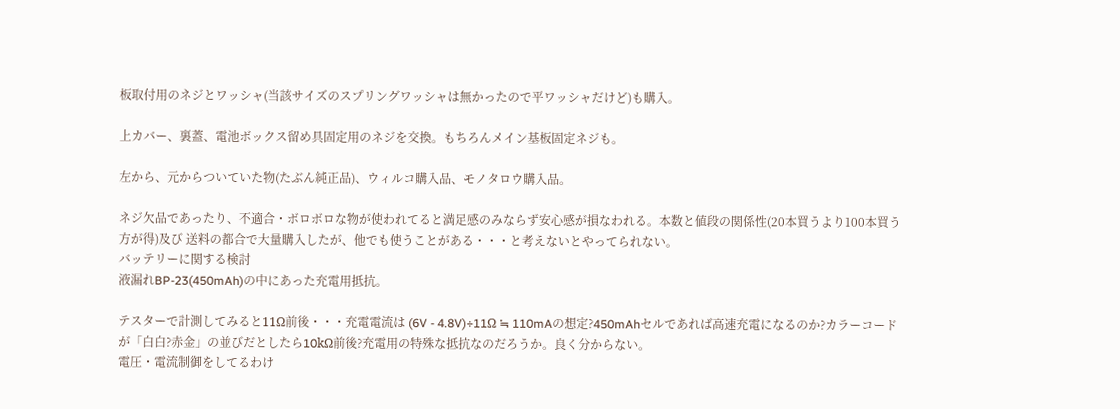板取付用のネジとワッシャ(当該サイズのスプリングワッシャは無かったので平ワッシャだけど)も購入。

上カバー、裏蓋、電池ボックス留め具固定用のネジを交換。もちろんメイン基板固定ネジも。

左から、元からついていた物(たぶん純正品)、ウィルコ購入品、モノタロウ購入品。

ネジ欠品であったり、不適合・ボロボロな物が使われてると満足感のみならず安心感が損なわれる。本数と値段の関係性(20本買うより100本買う方が得)及び 送料の都合で大量購入したが、他でも使うことがある・・・と考えないとやってられない。
バッテリーに関する検討
液漏れBP-23(450mAh)の中にあった充電用抵抗。

テスターで計測してみると11Ω前後・・・充電電流は (6V - 4.8V)÷11Ω ≒ 110mAの想定?450mAhセルであれば高速充電になるのか?カラーコードが「白白?赤金」の並びだとしたら10kΩ前後?充電用の特殊な抵抗なのだろうか。良く分からない。
電圧・電流制御をしてるわけ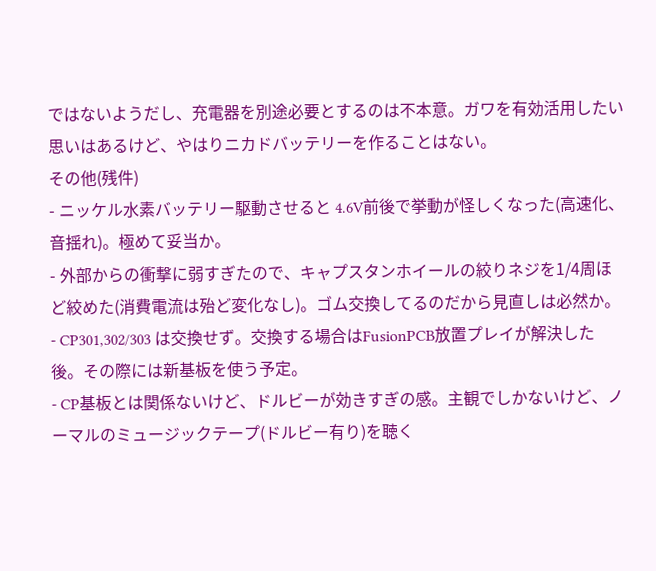ではないようだし、充電器を別途必要とするのは不本意。ガワを有効活用したい思いはあるけど、やはりニカドバッテリーを作ることはない。
その他(残件)
- ニッケル水素バッテリー駆動させると 4.6V前後で挙動が怪しくなった(高速化、音揺れ)。極めて妥当か。
- 外部からの衝撃に弱すぎたので、キャプスタンホイールの絞りネジを1/4周ほど絞めた(消費電流は殆ど変化なし)。ゴム交換してるのだから見直しは必然か。
- CP301,302/303 は交換せず。交換する場合はFusionPCB放置プレイが解決した後。その際には新基板を使う予定。
- CP基板とは関係ないけど、ドルビーが効きすぎの感。主観でしかないけど、ノーマルのミュージックテープ(ドルビー有り)を聴く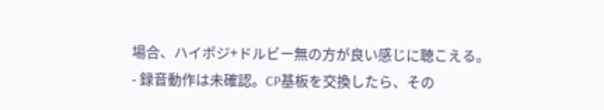場合、ハイポジ+ドルビー無の方が良い感じに聴こえる。
- 録音動作は未確認。CP基板を交換したら、その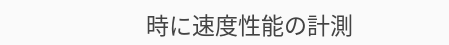時に速度性能の計測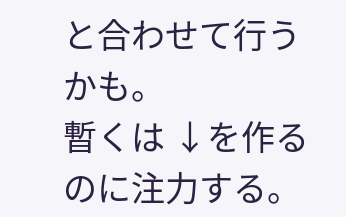と合わせて行うかも。
暫くは ↓を作るのに注力する。